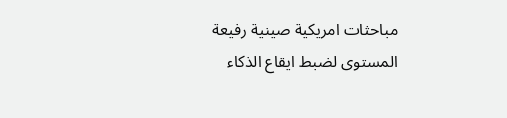مباحثات امريكية صينية رفيعة المستوى لضبط ايقاع الذكاء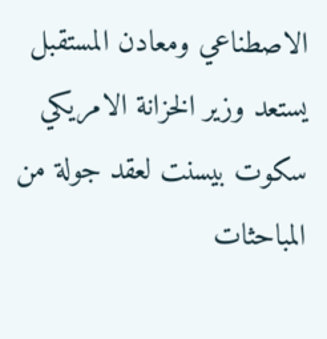الاصطناعي ومعادن المستقبل
يستعد وزير الخزانة الامريكي سكوت بيسنت لعقد جولة من المباحثات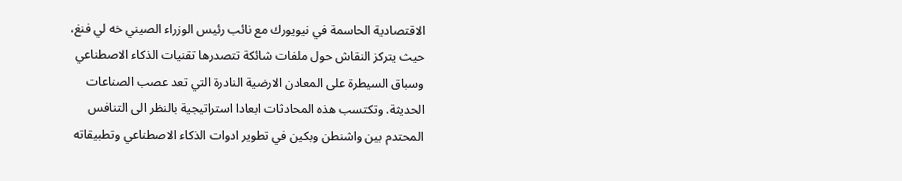الاقتصادية الحاسمة في نيويورك مع نائب رئيس الوزراء الصيني خه لي فنغ، حيث يتركز النقاش حول ملفات شائكة تتصدرها تقنيات الذكاء الاصطناعي وسباق السيطرة على المعادن الارضية النادرة التي تعد عصب الصناعات الحديثة. وتكتسب هذه المحادثات ابعادا استراتيجية بالنظر الى التنافس المحتدم بين واشنطن وبكين في تطوير ادوات الذكاء الاصطناعي وتطبيقاته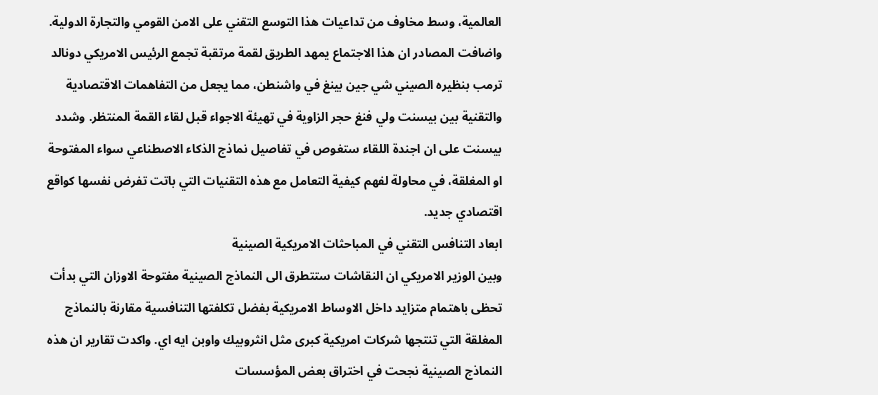العالمية، وسط مخاوف من تداعيات هذا التوسع التقني على الامن القومي والتجارة الدولية.
واضافت المصادر ان هذا الاجتماع يمهد الطريق لقمة مرتقبة تجمع الرئيس الامريكي دونالد ترمب بنظيره الصيني شي جين بينغ في واشنطن، مما يجعل من التفاهمات الاقتصادية والتقنية بين بيسنت ولي فنغ حجر الزاوية في تهيئة الاجواء قبل لقاء القمة المنتظر. وشدد بيسنت على ان اجندة اللقاء ستغوص في تفاصيل نماذج الذكاء الاصطناعي سواء المفتوحة او المغلقة، في محاولة لفهم كيفية التعامل مع هذه التقنيات التي باتت تفرض نفسها كواقع اقتصادي جديد.
ابعاد التنافس التقني في المباحثات الامريكية الصينية
وبين الوزير الامريكي ان النقاشات ستتطرق الى النماذج الصينية مفتوحة الاوزان التي بدأت تحظى باهتمام متزايد داخل الاوساط الامريكية بفضل تكلفتها التنافسية مقارنة بالنماذج المغلقة التي تنتجها شركات امريكية كبرى مثل انثروبيك واوبن ايه اي. واكدت تقارير ان هذه النماذج الصينية نجحت في اختراق بعض المؤسسات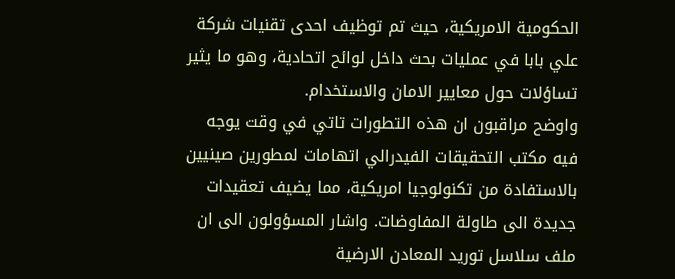الحكومية الامريكية، حيث تم توظيف احدى تقنيات شركة علي بابا في عمليات بحث داخل لوائح اتحادية، وهو ما يثير تساؤلات حول معايير الامان والاستخدام.
واوضح مراقبون ان هذه التطورات تاتي في وقت يوجه فيه مكتب التحقيقات الفيدرالي اتهامات لمطورين صينيين بالاستفادة من تكنولوجيا امريكية، مما يضيف تعقيدات جديدة الى طاولة المفاوضات. واشار المسؤولون الى ان ملف سلاسل توريد المعادن الارضية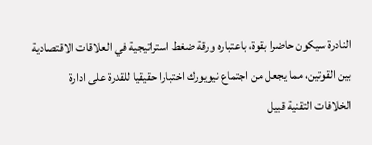النادرة سيكون حاضرا بقوة، باعتباره ورقة ضغط استراتيجية في العلاقات الاقتصادية بين القوتين، مما يجعل من اجتماع نيويورك اختبارا حقيقيا للقدرة على ادارة الخلافات التقنية قبيل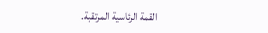القمة الرئاسية المرتقبة.